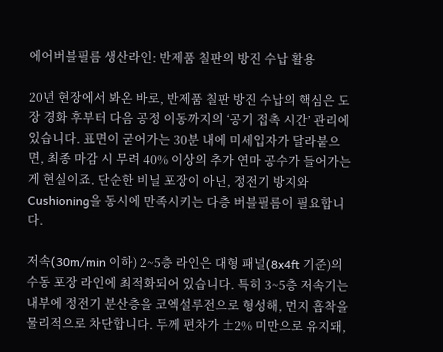에어버블필름 생산라인: 반제품 칠판의 방진 수납 활용

20년 현장에서 봐온 바로, 반제품 칠판 방진 수납의 핵심은 도장 경화 후부터 다음 공정 이동까지의 ‘공기 접촉 시간’ 관리에 있습니다. 표면이 굳어가는 30분 내에 미세입자가 달라붙으면, 최종 마감 시 무려 40% 이상의 추가 연마 공수가 들어가는 게 현실이죠. 단순한 비닐 포장이 아닌, 정전기 방지와 Cushioning을 동시에 만족시키는 다층 버블필름이 필요합니다.

저속(30m/min 이하) 2~5층 라인은 대형 패널(8x4ft 기준)의 수동 포장 라인에 최적화되어 있습니다. 특히 3~5층 저속기는 내부에 정전기 분산층을 코엑설루전으로 형성해, 먼지 흡착을 물리적으로 차단합니다. 두께 편차가 ±2% 미만으로 유지돼,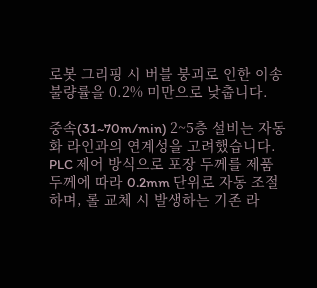로봇 그리핑 시 버블 붕괴로 인한 이송 불량률을 0.2% 미만으로 낮춥니다.

중속(31~70m/min) 2~5층 설비는 자동화 라인과의 연계성을 고려했습니다. PLC 제어 방식으로 포장 두께를 제품 두께에 따라 0.2mm 단위로 자동 조절하며, 롤 교체 시 발생하는 기존 라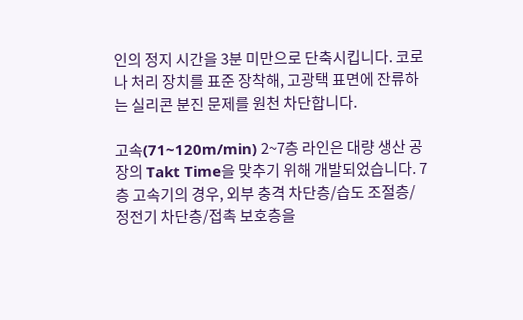인의 정지 시간을 3분 미만으로 단축시킵니다. 코로나 처리 장치를 표준 장착해, 고광택 표면에 잔류하는 실리콘 분진 문제를 원천 차단합니다.

고속(71~120m/min) 2~7층 라인은 대량 생산 공장의 Takt Time을 맞추기 위해 개발되었습니다. 7층 고속기의 경우, 외부 충격 차단층/습도 조절층/정전기 차단층/접촉 보호층을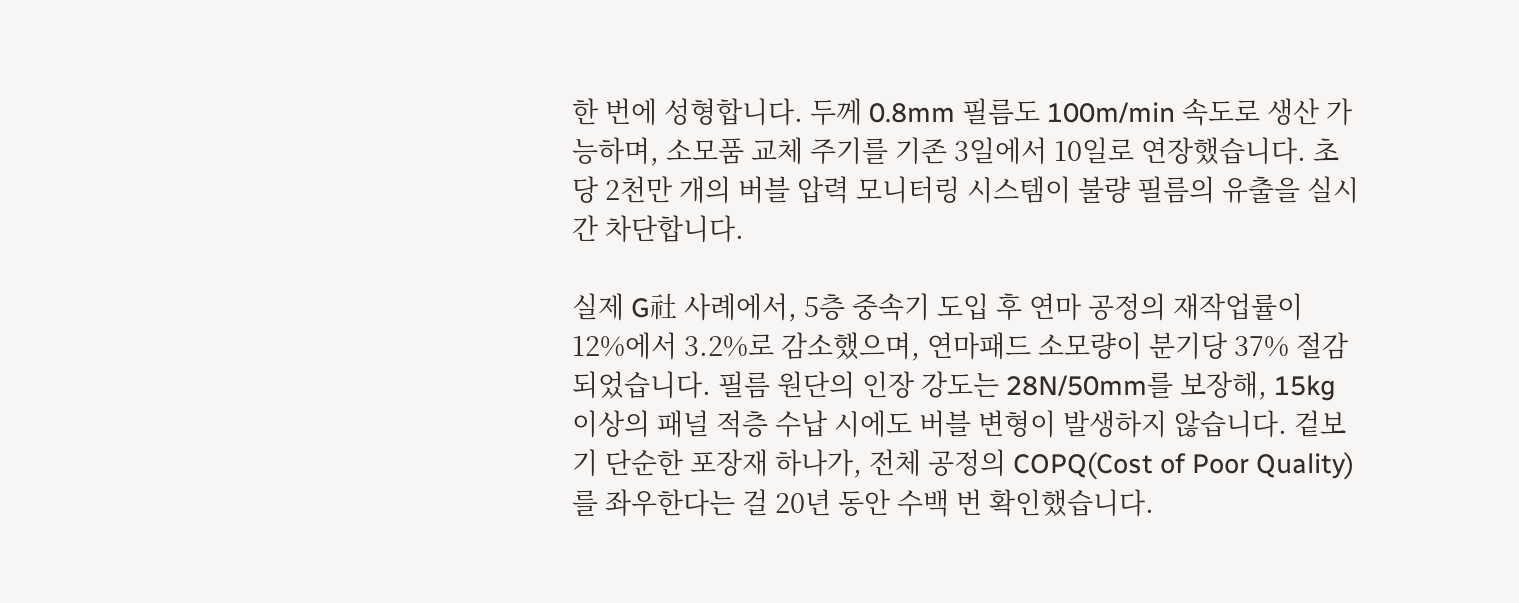한 번에 성형합니다. 두께 0.8mm 필름도 100m/min 속도로 생산 가능하며, 소모품 교체 주기를 기존 3일에서 10일로 연장했습니다. 초당 2천만 개의 버블 압력 모니터링 시스템이 불량 필름의 유출을 실시간 차단합니다.

실제 G社 사례에서, 5층 중속기 도입 후 연마 공정의 재작업률이 12%에서 3.2%로 감소했으며, 연마패드 소모량이 분기당 37% 절감되었습니다. 필름 원단의 인장 강도는 28N/50mm를 보장해, 15kg 이상의 패널 적층 수납 시에도 버블 변형이 발생하지 않습니다. 겉보기 단순한 포장재 하나가, 전체 공정의 COPQ(Cost of Poor Quality)를 좌우한다는 걸 20년 동안 수백 번 확인했습니다.